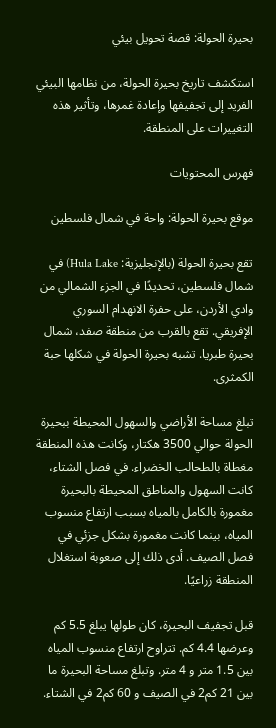بحيرة الحولة: قصة تحويل بيئي

استكشف تاريخ بحيرة الحولة، من نظامها البيئي الفريد إلى تجفيفها وإعادة غمرها، وتأثير هذه التغييرات على المنطقة.

فهرس المحتويات

موقع بحيرة الحولة: واحة في شمال فلسطين

تقع بحيرة الحولة (بالإنجليزية: Hula Lake) في شمال فلسطين، تحديدًا في الجزء الشمالي من وادي الأردن، على حفرة الانهدام السوري الإفريقي. تقع بالقرب من منطقة صفد، شمال بحيرة طبريا. تشبه بحيرة الحولة في شكلها حبة الكمثرى.

تبلغ مساحة الأراضي والسهول المحيطة ببحيرة الحولة حوالي 3500 هكتار، وكانت هذه المنطقة مغطاة بالطحالب الخضراء. في فصل الشتاء، كانت السهول والمناطق المحيطة بالبحيرة مغمورة بالكامل بالمياه بسبب ارتفاع منسوب المياه، بينما كانت مغمورة بشكل جزئي في فصل الصيف. أدى ذلك إلى صعوبة استغلال المنطقة زراعيًا.

قبل تجفيف البحيرة، كان طولها يبلغ 5.5 كم وعرضها 4.4 كم. تتراوح ارتفاع منسوب المياه بين 1.5 متر و 4 متر. وتبلغ مساحة البحيرة ما بين 21 كم2 في الصيف و 60 كم2 في الشتاء.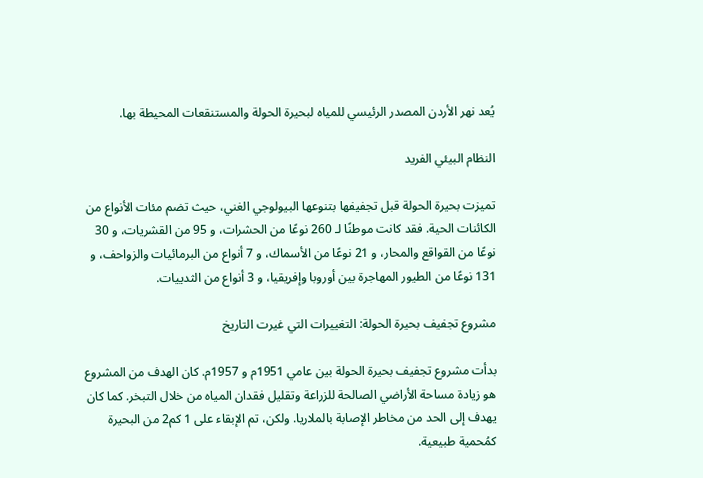يُعد نهر الأردن المصدر الرئيسي للمياه لبحيرة الحولة والمستنقعات المحيطة بها.

النظام البيئي الفريد

تميزت بحيرة الحولة قبل تجفيفها بتنوعها البيولوجي الغني، حيث تضم مئات الأنواع من الكائنات الحية. فقد كانت موطنًا لـ 260 نوعًا من الحشرات، و 95 من القشريات، و 30 نوعًا من القواقع والمحار، و 21 نوعًا من الأسماك، و 7 أنواع من البرمائيات والزواحف، و 131 نوعًا من الطيور المهاجرة بين أوروبا وإفريقيا، و 3 أنواع من الثدييات.

مشروع تجفيف بحيرة الحولة: التغييرات التي غيرت التاريخ

بدأت مشروع تجفيف بحيرة الحولة بين عامي 1951م و 1957م. كان الهدف من المشروع هو زيادة مساحة الأراضي الصالحة للزراعة وتقليل فقدان المياه من خلال التبخر. كما كان يهدف إلى الحد من مخاطر الإصابة بالملاريا. ولكن، تم الإبقاء على 1 كم2 من البحيرة كمُحمية طبيعية.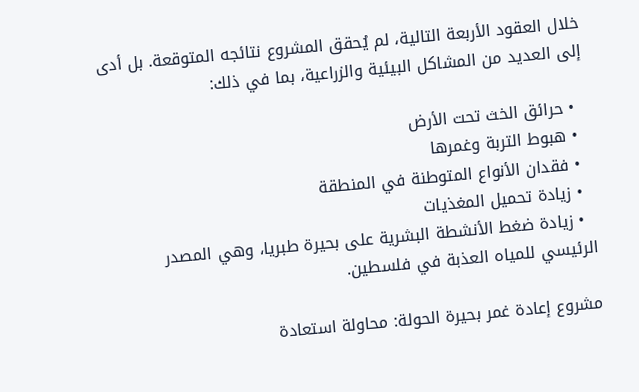خلال العقود الأربعة التالية، لم يُحقق المشروع نتائجه المتوقعة. بل أدى إلى العديد من المشاكل البيئية والزراعية، بما في ذلك:

  • حرائق الخث تحت الأرض
  • هبوط التربة وغمرها
  • فقدان الأنواع المتوطنة في المنطقة
  • زيادة تحميل المغذيات
  • زيادة ضغط الأنشطة البشرية على بحيرة طبريا، وهي المصدر الرئيسي للمياه العذبة في فلسطين.

مشروع إعادة غمر بحيرة الحولة: محاولة استعادة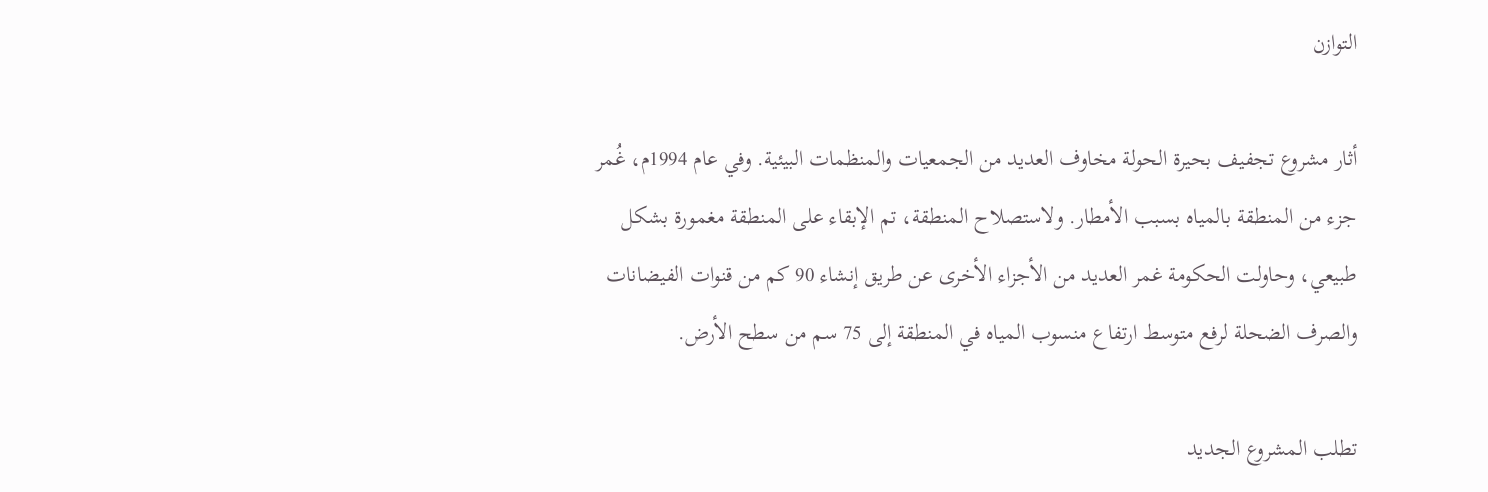التوازن

أثار مشروع تجفيف بحيرة الحولة مخاوف العديد من الجمعيات والمنظمات البيئية. وفي عام 1994م، غُمر جزء من المنطقة بالمياه بسبب الأمطار. ولاستصلاح المنطقة، تم الإبقاء على المنطقة مغمورة بشكل طبيعي، وحاولت الحكومة غمر العديد من الأجزاء الأخرى عن طريق إنشاء 90 كم من قنوات الفيضانات والصرف الضحلة لرفع متوسط ارتفاع منسوب المياه في المنطقة إلى 75 سم من سطح الأرض.

تطلب المشروع الجديد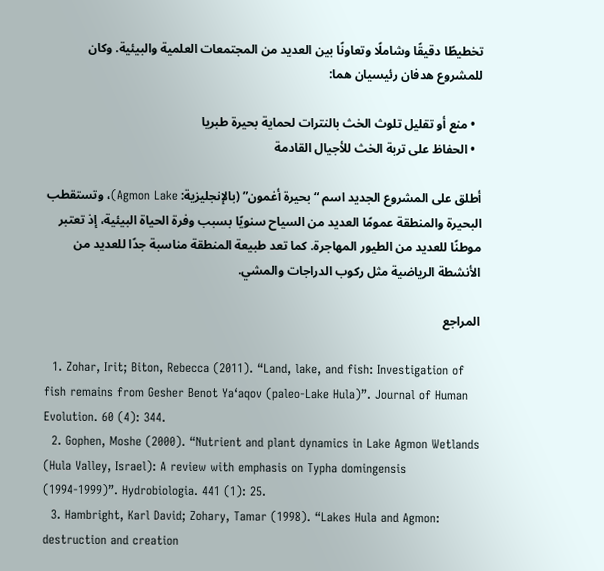تخطيطًا دقيقًا وشاملًا وتعاونًا بين العديد من المجتمعات العلمية والبيئية. وكان للمشروع هدفان رئيسيان هما:

  • منع أو تقليل تلوث الخث بالنترات لحماية بحيرة طبريا
  • الحفاظ على تربة الخث للأجيال القادمة

أطلق على المشروع الجديد اسم “بحيرة أغمون” (بالإنجليزية: Agmon Lake)، وتستقطب البحيرة والمنطقة عمومًا العديد من السياح سنويًا بسبب وفرة الحياة البيئية، إذ تعتبر موطنًا للعديد من الطيور المهاجرة. كما تعد طبيعة المنطقة مناسبة جدًا للعديد من الأنشطة الرياضية مثل ركوب الدراجات والمشي.

المراجع

  1. Zohar, Irit; Biton, Rebecca (2011). “Land, lake, and fish: Investigation of fish remains from Gesher Benot Ya‘aqov (paleo-Lake Hula)”. Journal of Human Evolution. 60 (4): 344.
  2. Gophen, Moshe (2000). “Nutrient and plant dynamics in Lake Agmon Wetlands (Hula Valley, Israel): A review with emphasis on Typha domingensis (1994-1999)”. Hydrobiologia. 441 (1): 25.
  3. Hambright, Karl David; Zohary, Tamar (1998). “Lakes Hula and Agmon: destruction and creation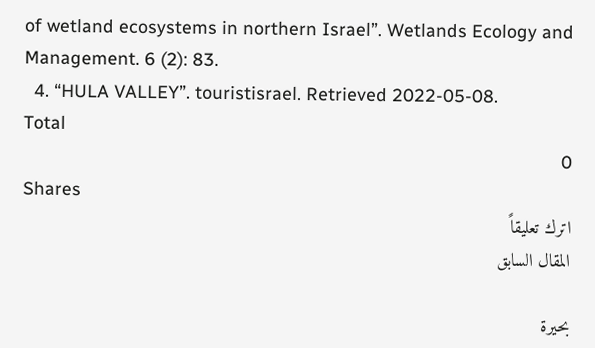of wetland ecosystems in northern Israel”. Wetlands Ecology and Management. 6 (2): 83.
  4. “HULA VALLEY”. touristisrael. Retrieved 2022-05-08.
Total
0
Shares
اترك تعليقاً
المقال السابق

بحيرة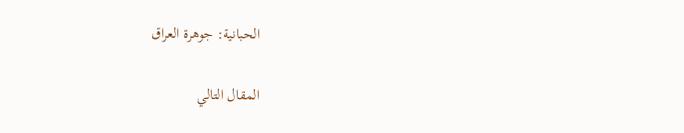الحبانية: جوهرة العراق

المقال التالي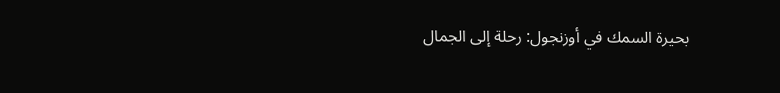بحيرة السمك في أوزنجول: رحلة إلى الجمال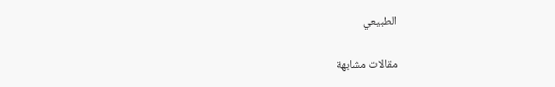الطبيعي

مقالات مشابهة